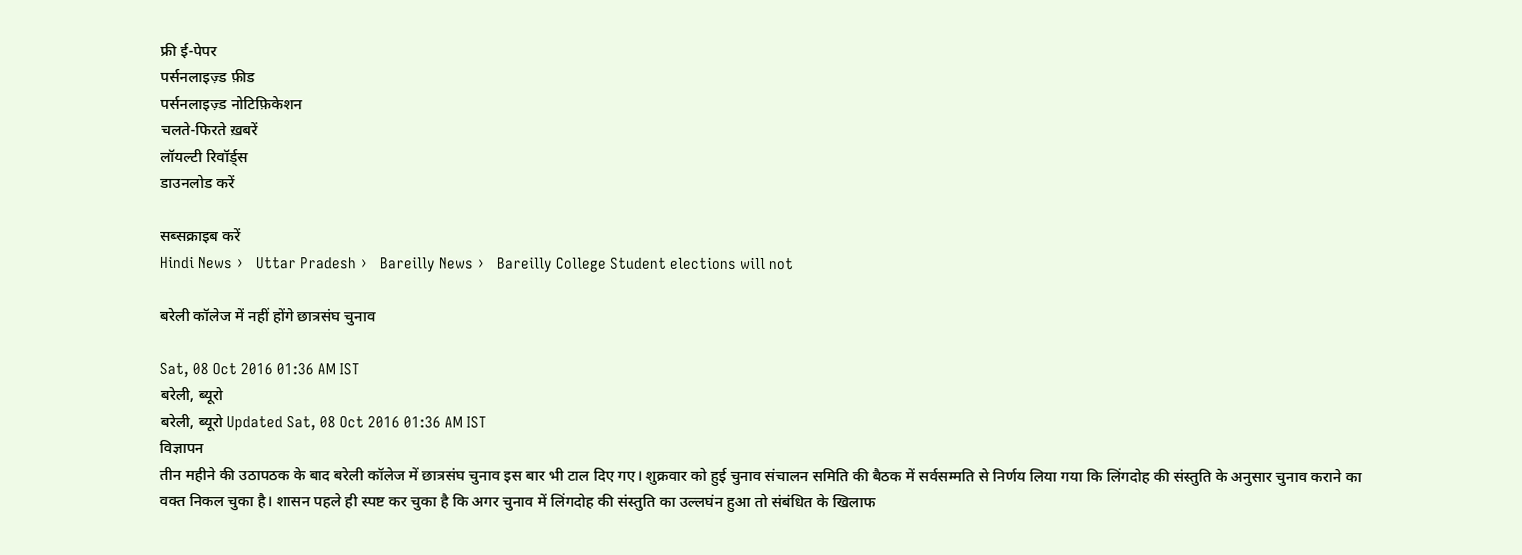फ्री ई-पेपर
पर्सनलाइज़्ड फ़ीड
पर्सनलाइज़्ड नोटिफ़िकेशन
चलते-फिरते ख़बरें
लॉयल्टी रिवॉर्ड्स
डाउनलोड करें

सब्सक्राइब करें
Hindi News ›   Uttar Pradesh ›   Bareilly News ›   Bareilly College Student elections will not

बरेली कॉलेज में नहीं होंगे छात्रसंघ चुनाव

Sat, 08 Oct 2016 01:36 AM IST
बरेली, ब्यूरो
बरेली, ब्यूरो Updated Sat, 08 Oct 2016 01:36 AM IST
विज्ञापन
तीन महीने की उठापठक के बाद बरेली कॉलेज में छात्रसंघ चुनाव इस बार भी टाल दिए गए। शुक्रवार को हुई चुनाव संचालन समिति की बैठक में सर्वसम्मति से निर्णय लिया गया कि लिंगदोह की संस्तुति के अनुसार चुनाव कराने का वक्त निकल चुका है। शासन पहले ही स्पष्ट कर चुका है कि अगर चुनाव में लिंगदोह की संस्तुति का उल्लघंन हुआ तो संबंधित के खिलाफ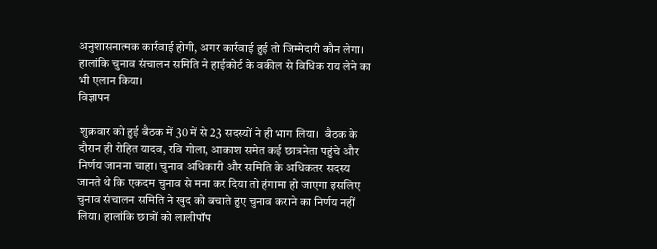अनुशासनात्मक कार्रवाई होगी, अगर कार्रवाई हुई तो जिम्मेदारी कौन लेगा।  हालांकि चुनाव संचालन समिति ने हाईकोर्ट के वकील से विधिक राय लेने का भी एलान किया।
विज्ञापन

 शुक्रवार को हुई बैठक में 30 में से 23 सदस्यों ने ही भाग लिया।  बैठक के दौरान ही रोहित यादव, रवि गोला, आकाश समेत कई छात्रनेता पहुंचे और निर्णय जानना चाहा। चुनाव अधिकारी और समिति के अधिकतर सदस्य जानते थे कि एकदम चुनाव से मना कर दिया तो हंगामा हो जाएगा इसलिए चुनाव संचालन समिति ने खुद को बचाते हुए चुनाव कराने का निर्णय नहीं लिया। हालांकि छात्रों को लालीपॉप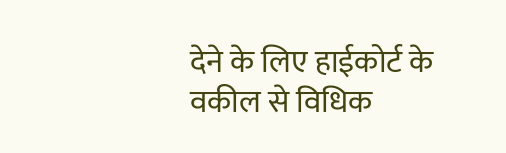देने के लिए हाईकोर्ट के वकील से विधिक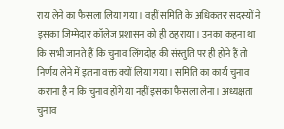राय लेने का फैसला लिया गया। वहीं समिति के अधिकतर सदस्यों ने इसका जिम्मेदार कॉलेज प्रशासन को ही ठहराया। उनका कहना था कि सभी जानते हैं कि चुनाव लिंगदोह की संस्तुति पर ही होने हैं तो निर्णय लेने में इतना वक्त क्यों लिया गया। समिति का कार्य चुनाव कराना है न कि चुनाव होंगे या नहीं इसका फैसला लेना। अध्यक्षता चुनाव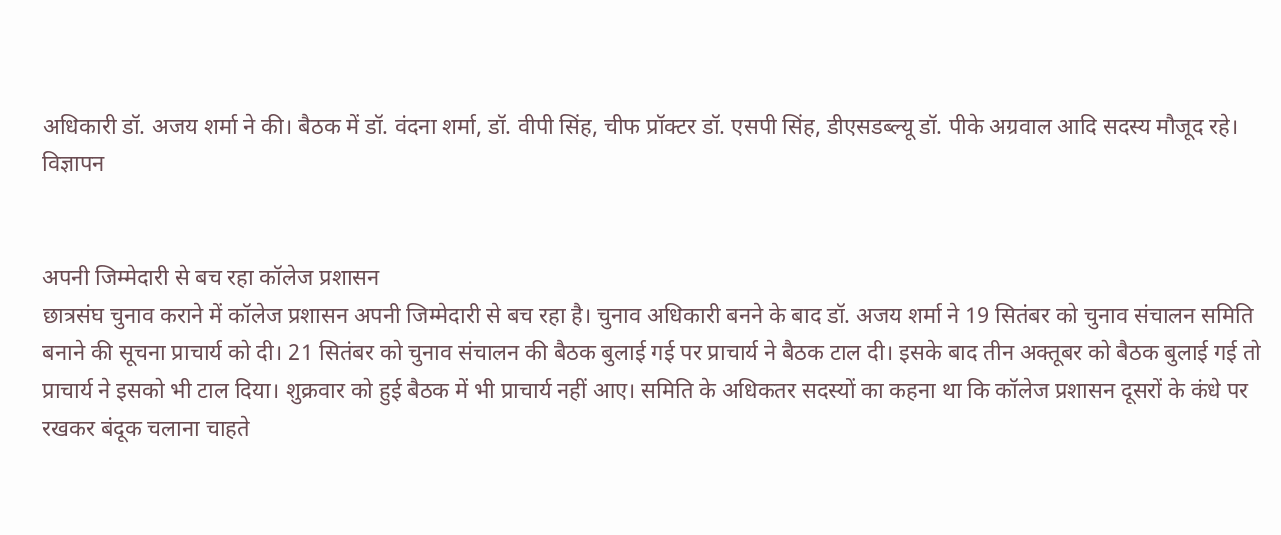अधिकारी डॉ. अजय शर्मा ने की। बैठक में डॉ. वंदना शर्मा, डॉ. वीपी सिंह, चीफ प्रॉक्टर डॉ. एसपी सिंह, डीएसडब्ल्यू डॉ. पीके अग्रवाल आदि सदस्य मौजूद रहे।
विज्ञापन


अपनी जिम्मेदारी से बच रहा कॉलेज प्रशासन
छात्रसंघ चुनाव कराने में कॉलेज प्रशासन अपनी जिम्मेदारी से बच रहा है। चुनाव अधिकारी बनने के बाद डॉ. अजय शर्मा ने 19 सितंबर को चुनाव संचालन समिति बनाने की सूचना प्राचार्य को दी। 21 सितंबर को चुनाव संचालन की बैठक बुलाई गई पर प्राचार्य ने बैठक टाल दी। इसके बाद तीन अक्तूबर को बैठक बुलाई गई तो प्राचार्य ने इसको भी टाल दिया। शुक्रवार को हुई बैठक में भी प्राचार्य नहीं आए। समिति के अधिकतर सदस्यों का कहना था कि कॉलेज प्रशासन दूसरों के कंधे पर रखकर बंदूक चलाना चाहते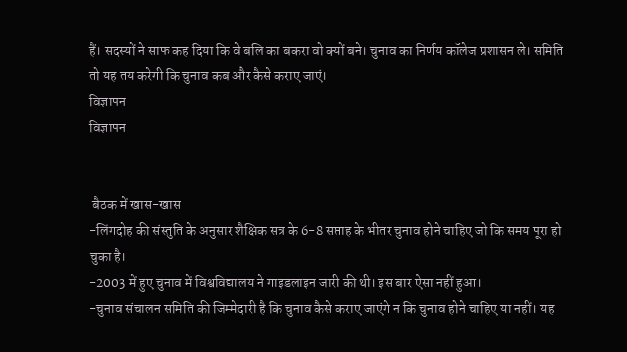हैं। सदस्यों ने साफ कह दिया कि वे बलि का बकरा वो क्यों बने। चुनाव का निर्णय कॉलेज प्रशासन ले। समिति तो यह तय करेगी कि चुनाव कब और कैसे कराए जाएं।
विज्ञापन
विज्ञापन


 बैठक में खास-खास
-लिंगदोह की संस्तुति के अनुसार शैक्षिक सत्र के 6-8 सप्ताह के भीतर चुनाव होने चाहिए जो कि समय पूरा हो चुका है।
-2003 में हुए चुनाव में विश्वविद्यालय ने गाइडलाइन जारी की थी। इस बार ऐसा नहीं हुआ।
-चुनाव संचालन समिति की जिम्मेदारी है कि चुनाव कैसे कराए जाएंगे न कि चुनाव होने चाहिए या नहीं। यह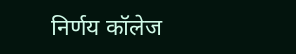निर्णय कॉलेज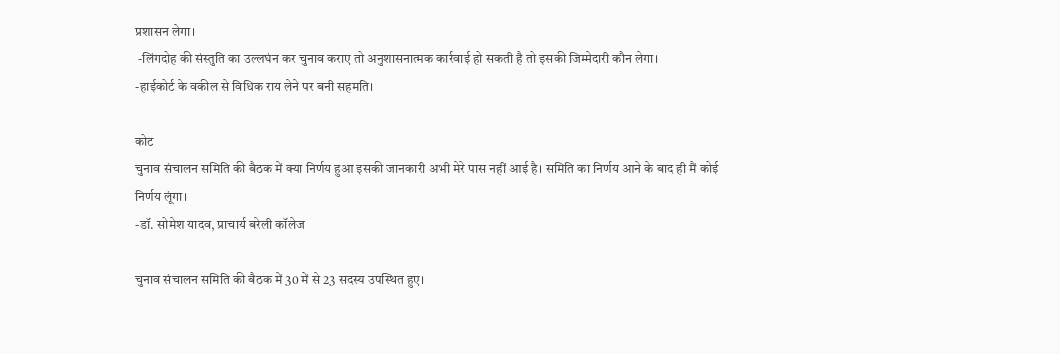प्रशासन लेगा।
 -लिंगदोह की संस्तुति का उल्लघंन कर चुनाव कराए तो अनुशासनात्मक कार्रवाई हो सकती है तो इसकी जिम्मेदारी कौन लेगा।
-हाईकोर्ट के वकील से विधिक राय लेने पर बनी सहमति।

कोट
चुनाव संचालन समिति की बैठक में क्या निर्णय हुआ इसकी जानकारी अभी मेरे पास नहीं आई है। समिति का निर्णय आने के बाद ही मैं कोई निर्णय लूंगा।
-डॉ. सोमेश यादव, प्राचार्य बरेली कॉलेज

चुनाव संचालन समिति की बैठक में 30 में से 23 सदस्य उपस्थित हुए।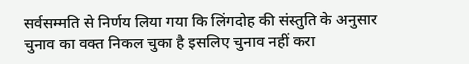सर्वसम्मति से निर्णय लिया गया कि लिंगदोह की संस्तुति के अनुसार चुनाव का वक्त निकल चुका है इसलिए चुनाव नहीं करा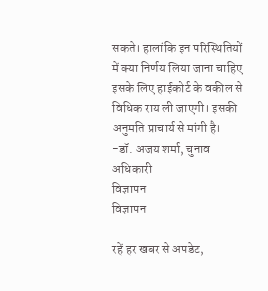सकते। हालांकि इन परिस्थितियों में क्या निर्णय लिया जाना चाहिए इसके लिए हाईकोर्ट के वकील से विधिक राय ली जाएगी। इसकी अनुमति प्राचार्य से मांगी है।
-डॉ. अजय शर्मा, चुनाव अधिकारी
विज्ञापन
विज्ञापन

रहें हर खबर से अपडेट,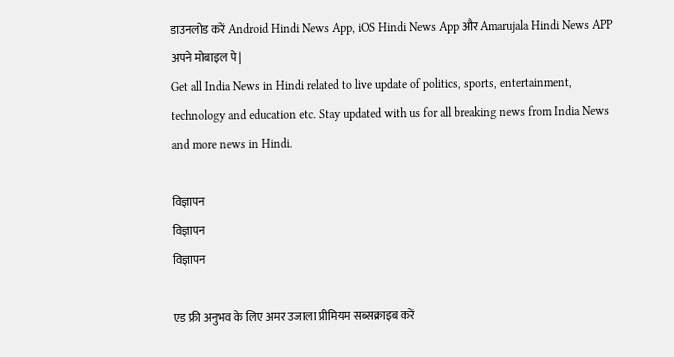डाउनलोड करें Android Hindi News App, iOS Hindi News App और Amarujala Hindi News APP अपने मोबाइल पे|
Get all India News in Hindi related to live update of politics, sports, entertainment, technology and education etc. Stay updated with us for all breaking news from India News and more news in Hindi.

विज्ञापन
विज्ञापन
विज्ञापन

एड फ्री अनुभव के लिए अमर उजाला प्रीमियम सब्सक्राइब करें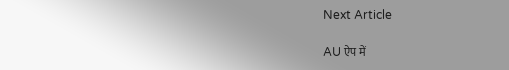Next Article

AU ऐप में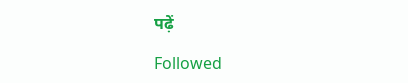पढ़ें

Followed